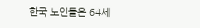한국 노인들은 64세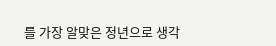를 가장 알맞은 정년으로 생각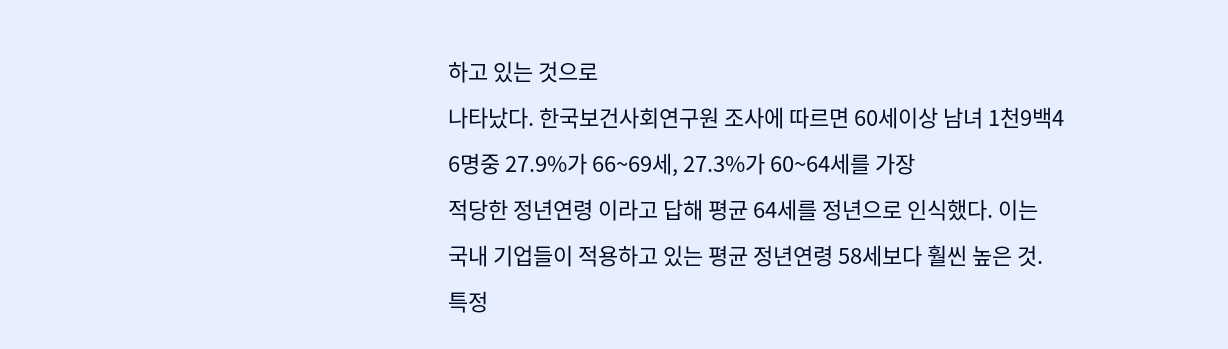하고 있는 것으로
나타났다. 한국보건사회연구원 조사에 따르면 60세이상 남녀 1천9백4
6명중 27.9%가 66~69세, 27.3%가 60~64세를 가장
적당한 정년연령 이라고 답해 평균 64세를 정년으로 인식했다. 이는
국내 기업들이 적용하고 있는 평균 정년연령 58세보다 훨씬 높은 것.
특정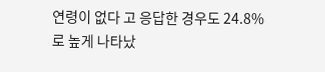연령이 없다 고 응답한 경우도 24.8%로 높게 나타났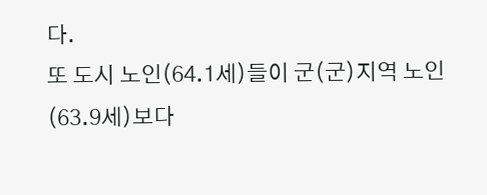다.
또 도시 노인(64.1세)들이 군(군)지역 노인(63.9세)보다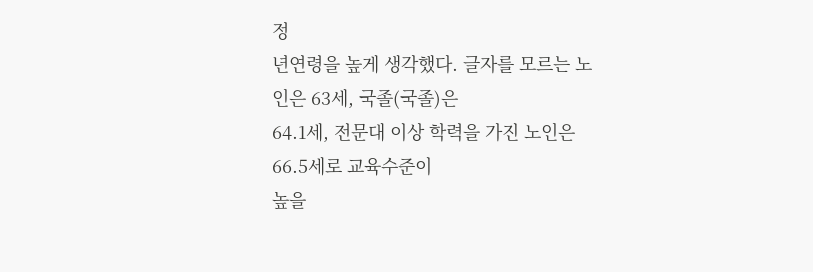정
년연령을 높게 생각했다. 글자를 모르는 노인은 63세, 국졸(국졸)은
64.1세, 전문대 이상 학력을 가진 노인은 66.5세로 교육수준이
높을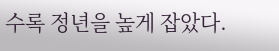수록 정년을 높게 잡았다.